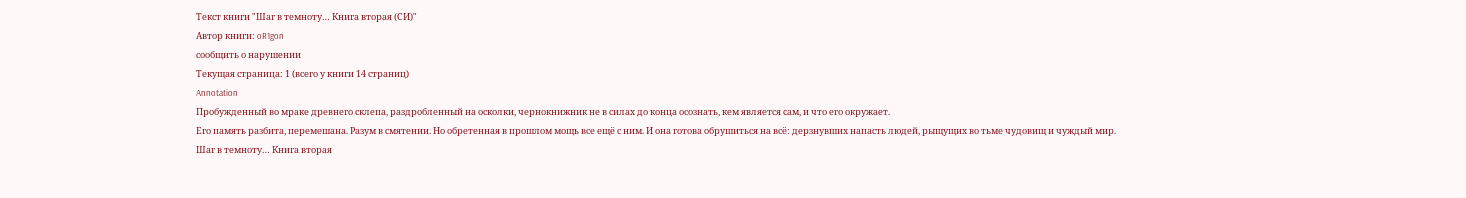Текст книги "Шаг в темноту… Книга вторая (СИ)"
Автор книги: oR1gon
сообщить о нарушении
Текущая страница: 1 (всего у книги 14 страниц)
Annotation
Пробужденный во мраке древнего склепа, раздробленный на осколки, чернокнижник не в силах до конца осознать, кем является сам, и что его окружает.
Его память разбита, перемешана. Разум в смятении. Но обретенная в прошлом мощь все ещё с ним. И она готова обрушиться на всё: дерзнувших напасть людей, рыщущих во тьме чудовищ и чуждый мир.
Шаг в темноту… Книга вторая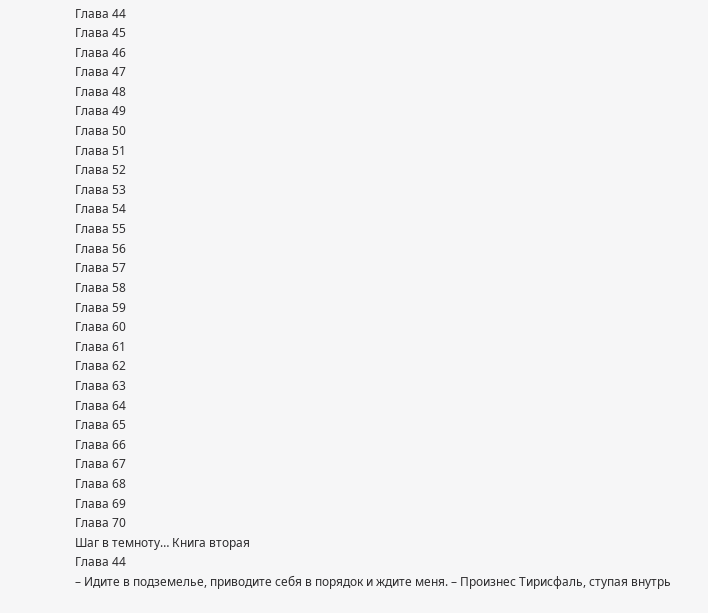Глава 44
Глава 45
Глава 46
Глава 47
Глава 48
Глава 49
Глава 50
Глава 51
Глава 52
Глава 53
Глава 54
Глава 55
Глава 56
Глава 57
Глава 58
Глава 59
Глава 60
Глава 61
Глава 62
Глава 63
Глава 64
Глава 65
Глава 66
Глава 67
Глава 68
Глава 69
Глава 70
Шаг в темноту… Книга вторая
Глава 44
– Идите в подземелье, приводите себя в порядок и ждите меня. – Произнес Тирисфаль, ступая внутрь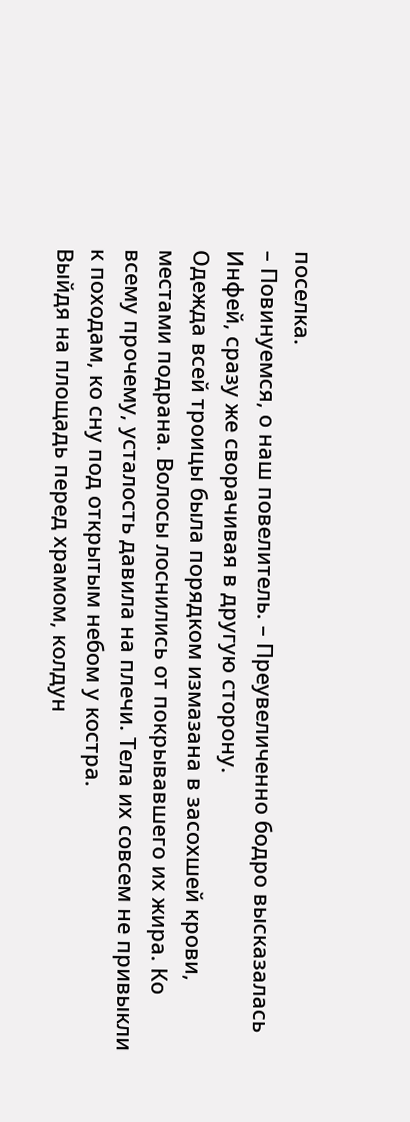поселка.
– Повинуемся, о наш повелитель. – Преувеличенно бодро высказалась Инфей, сразу же сворачивая в другую сторону.
Одежда всей троицы была порядком измазана в засохшей крови, местами подрана. Волосы лоснились от покрывавшего их жира. Ко всему прочему, усталость давила на плечи. Тела их совсем не привыкли к походам, ко сну под открытым небом у костра.
Выйдя на площадь перед храмом, колдун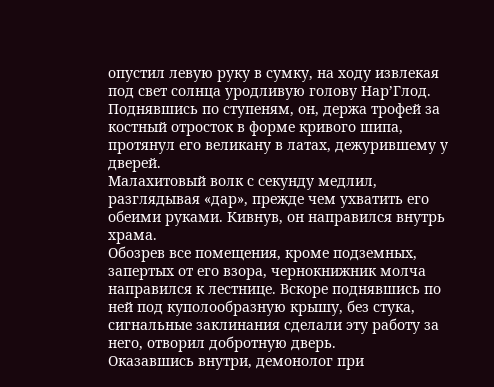опустил левую руку в сумку, на ходу извлекая под свет солнца уродливую голову Нар’Глод. Поднявшись по ступеням, он, держа трофей за костный отросток в форме кривого шипа, протянул его великану в латах, дежурившему у дверей.
Малахитовый волк с секунду медлил, разглядывая «дар», прежде чем ухватить его обеими руками. Кивнув, он направился внутрь храма.
Обозрев все помещения, кроме подземных, запертых от его взора, чернокнижник молча направился к лестнице. Вскоре поднявшись по ней под куполообразную крышу, без стука, сигнальные заклинания сделали эту работу за него, отворил добротную дверь.
Оказавшись внутри, демонолог при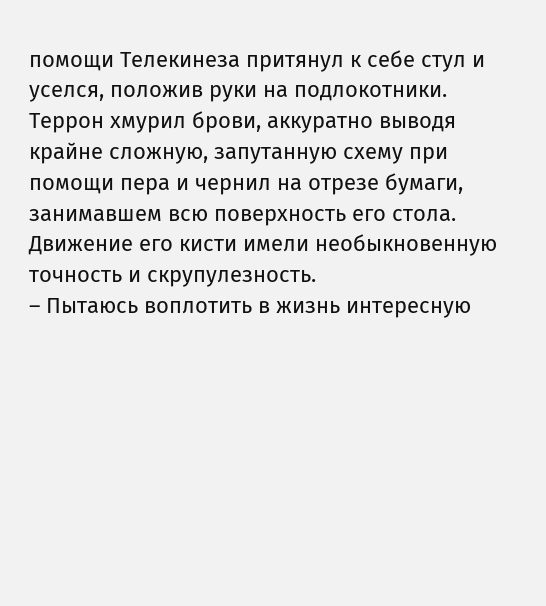помощи Телекинеза притянул к себе стул и уселся, положив руки на подлокотники.
Террон хмурил брови, аккуратно выводя крайне сложную, запутанную схему при помощи пера и чернил на отрезе бумаги, занимавшем всю поверхность его стола. Движение его кисти имели необыкновенную точность и скрупулезность.
– Пытаюсь воплотить в жизнь интересную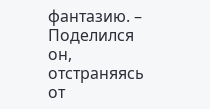фантазию. – Поделился он, отстраняясь от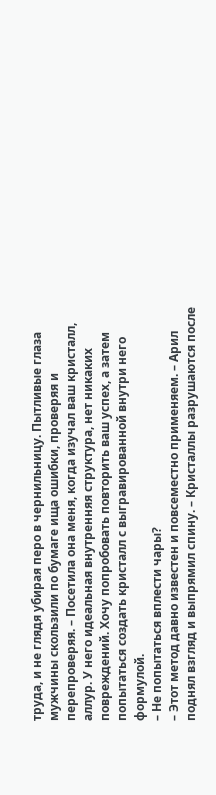труда, и не глядя убирая перо в чернильницу. Пытливые глаза мужчины скользили по бумаге ища ошибки, проверяя и перепроверяя. – Посетила она меня, когда изучал ваш кристалл, аллур. У него идеальная внутренняя структура, нет никаких повреждений. Хочу попробовать повторить ваш успех, а затем попытаться создать кристалл с выгравированной внутри него формулой.
– Не попытаться вплести чары?
– Этот метод давно известен и повсеместно применяем. – Арил поднял взгляд и выпрямил спину. – Кристаллы разрушаются после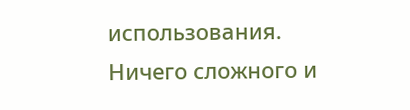использования. Ничего сложного и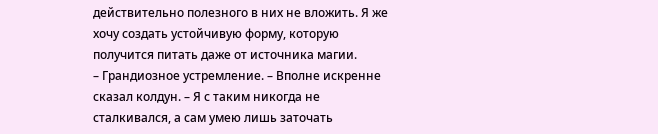действительно полезного в них не вложить. Я же хочу создать устойчивую форму, которую получится питать даже от источника магии.
– Грандиозное устремление. – Вполне искренне сказал колдун. – Я с таким никогда не сталкивался, а сам умею лишь заточать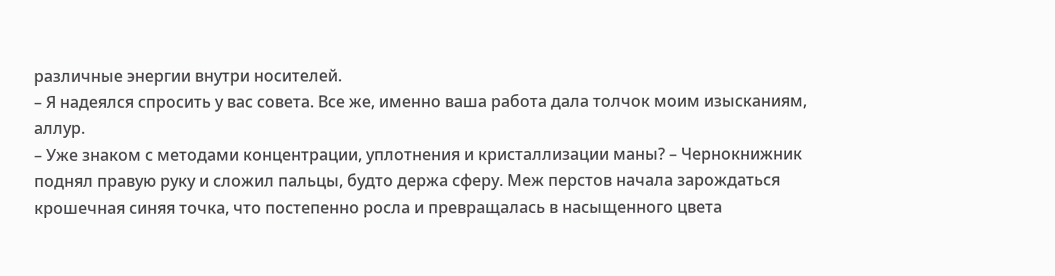различные энергии внутри носителей.
– Я надеялся спросить у вас совета. Все же, именно ваша работа дала толчок моим изысканиям, аллур.
– Уже знаком с методами концентрации, уплотнения и кристаллизации маны? – Чернокнижник поднял правую руку и сложил пальцы, будто держа сферу. Меж перстов начала зарождаться крошечная синяя точка, что постепенно росла и превращалась в насыщенного цвета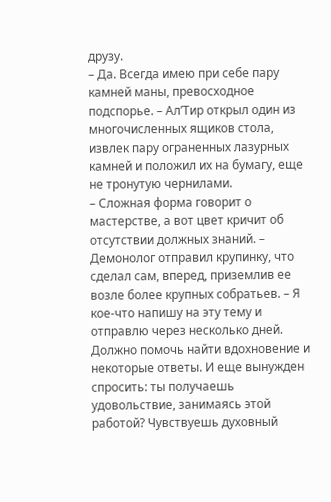друзу.
– Да. Всегда имею при себе пару камней маны, превосходное подспорье. – Ал’Тир открыл один из многочисленных ящиков стола, извлек пару ограненных лазурных камней и положил их на бумагу, еще не тронутую чернилами.
– Сложная форма говорит о мастерстве, а вот цвет кричит об отсутствии должных знаний. – Демонолог отправил крупинку, что сделал сам, вперед, приземлив ее возле более крупных собратьев. – Я кое-что напишу на эту тему и отправлю через несколько дней. Должно помочь найти вдохновение и некоторые ответы. И еще вынужден спросить: ты получаешь удовольствие, занимаясь этой работой? Чувствуешь духовный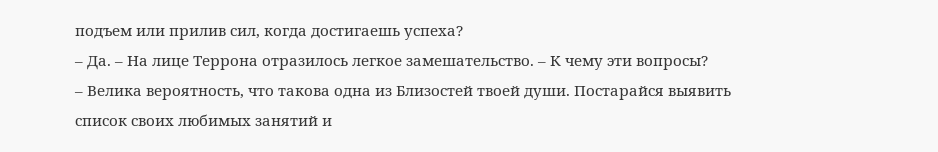подъем или прилив сил, когда достигаешь успеха?
– Да. – На лице Террона отразилось легкое замешательство. – К чему эти вопросы?
– Велика вероятность, что такова одна из Близостей твоей души. Постарайся выявить список своих любимых занятий и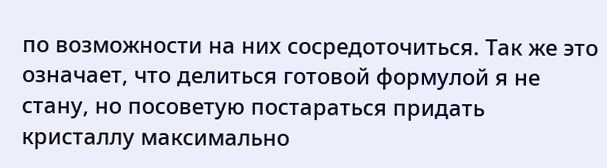по возможности на них сосредоточиться. Так же это означает, что делиться готовой формулой я не стану, но посоветую постараться придать кристаллу максимально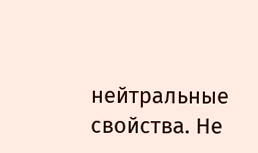нейтральные свойства. Не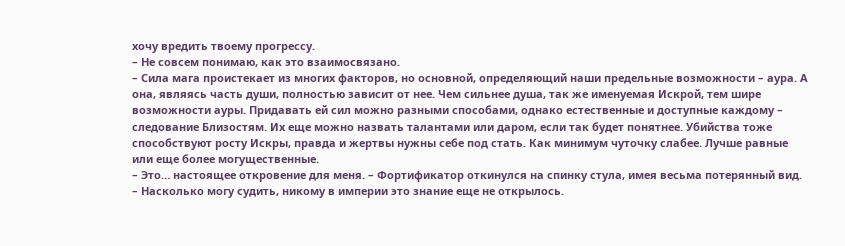хочу вредить твоему прогрессу.
– Не совсем понимаю, как это взаимосвязано.
– Сила мага проистекает из многих факторов, но основной, определяющий наши предельные возможности – аура. А она, являясь часть души, полностью зависит от нее. Чем сильнее душа, так же именуемая Искрой, тем шире возможности ауры. Придавать ей сил можно разными способами, однако естественные и доступные каждому – следование Близостям. Их еще можно назвать талантами или даром, если так будет понятнее. Убийства тоже способствуют росту Искры, правда и жертвы нужны себе под стать. Как минимум чуточку слабее. Лучше равные или еще более могущественные.
– Это… настоящее откровение для меня. – Фортификатор откинулся на спинку стула, имея весьма потерянный вид. – Насколько могу судить, никому в империи это знание еще не открылось.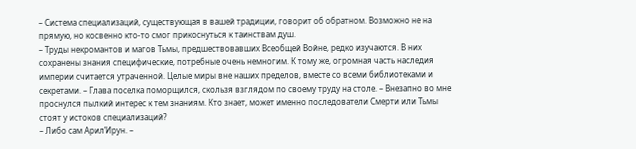– Система специализаций, существующая в вашей традиции, говорит об обратном. Возможно не на прямую, но косвенно кто-то смог прикоснуться к таинствам душ.
– Труды некромантов и магов Тьмы, предшествовавших Всеобщей Войне, редко изучаются. В них сохранены знания специфические, потребные очень немногим. К тому же, огромная часть наследия империи считается утраченной. Целые миры вне наших пределов, вместе со всеми библиотеками и секретами. – Глава поселка поморщился, скользя взглядом по своему труду на столе. – Внезапно во мне проснулся пылкий интерес к тем знаниям. Кто знает, может именно последователи Смерти или Тьмы стоят у истоков специализаций?
– Либо сам Арил’Ирун. –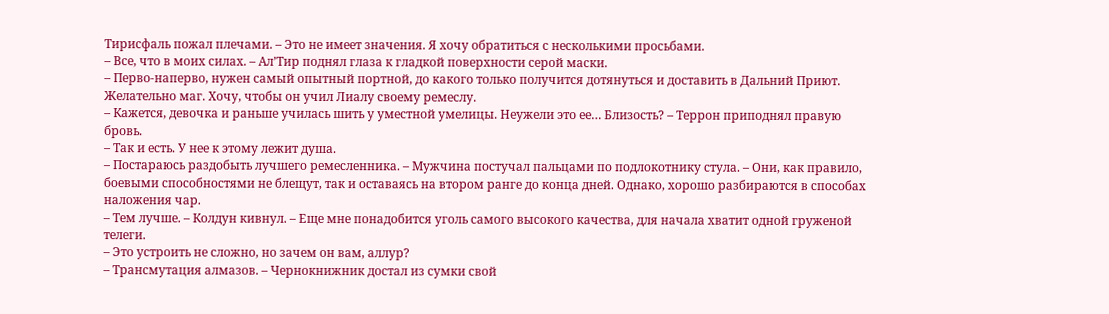Тирисфаль пожал плечами. – Это не имеет значения. Я хочу обратиться с несколькими просьбами.
– Все, что в моих силах. – Ал’Тир поднял глаза к гладкой поверхности серой маски.
– Перво-наперво, нужен самый опытный портной, до какого только получится дотянуться и доставить в Дальний Приют. Желательно маг. Хочу, чтобы он учил Лиалу своему ремеслу.
– Кажется, девочка и раньше училась шить у уместной умелицы. Неужели это ее… Близость? – Террон приподнял правую бровь.
– Так и есть. У нее к этому лежит душа.
– Постараюсь раздобыть лучшего ремесленника. – Мужчина постучал пальцами по подлокотнику стула. – Они, как правило, боевыми способностями не блещут, так и оставаясь на втором ранге до конца дней. Однако, хорошо разбираются в способах наложения чар.
– Тем лучше. – Колдун кивнул. – Еще мне понадобится уголь самого высокого качества, для начала хватит одной груженой телеги.
– Это устроить не сложно, но зачем он вам, аллур?
– Трансмутация алмазов. – Чернокнижник достал из сумки свой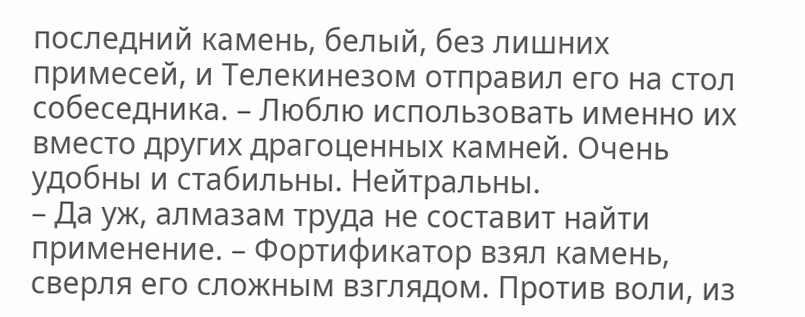последний камень, белый, без лишних примесей, и Телекинезом отправил его на стол собеседника. – Люблю использовать именно их вместо других драгоценных камней. Очень удобны и стабильны. Нейтральны.
– Да уж, алмазам труда не составит найти применение. – Фортификатор взял камень, сверля его сложным взглядом. Против воли, из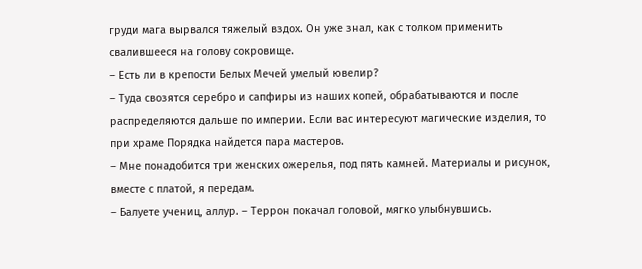груди мага вырвался тяжелый вздох. Он уже знал, как с толком применить свалившееся на голову сокровище.
– Есть ли в крепости Белых Мечей умелый ювелир?
– Туда свозятся серебро и сапфиры из наших копей, обрабатываются и после распределяются дальше по империи. Если вас интересуют магические изделия, то при храме Порядка найдется пара мастеров.
– Мне понадобится три женских ожерелья, под пять камней. Материалы и рисунок, вместе с платой, я передам.
– Балуете учениц, аллур. – Террон покачал головой, мягко улыбнувшись.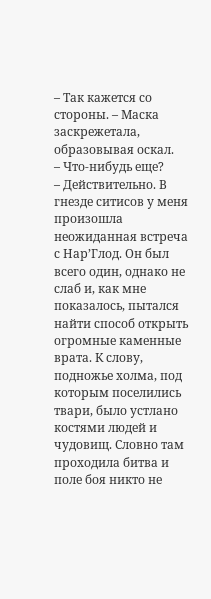– Так кажется со стороны. – Маска заскрежетала, образовывая оскал.
– Что-нибудь еще?
– Действительно. В гнезде ситисов у меня произошла неожиданная встреча с Нар’Глод. Он был всего один, однако не слаб и, как мне показалось, пытался найти способ открыть огромные каменные врата. К слову, подножье холма, под которым поселились твари, было устлано костями людей и чудовищ. Словно там проходила битва и поле боя никто не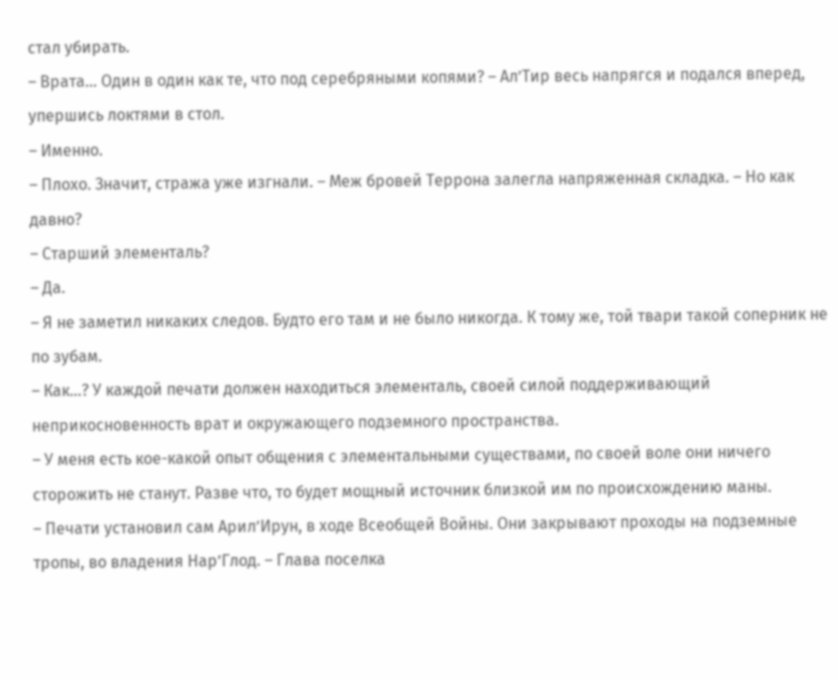стал убирать.
– Врата… Один в один как те, что под серебряными копями? – Ал’Тир весь напрягся и подался вперед, упершись локтями в стол.
– Именно.
– Плохо. Значит, стража уже изгнали. – Меж бровей Террона залегла напряженная складка. – Но как давно?
– Старший элементаль?
– Да.
– Я не заметил никаких следов. Будто его там и не было никогда. К тому же, той твари такой соперник не по зубам.
– Как…? У каждой печати должен находиться элементаль, своей силой поддерживающий неприкосновенность врат и окружающего подземного пространства.
– У меня есть кое-какой опыт общения с элементальными существами, по своей воле они ничего сторожить не станут. Разве что, то будет мощный источник близкой им по происхождению маны.
– Печати установил сам Арил’Ирун, в ходе Всеобщей Войны. Они закрывают проходы на подземные тропы, во владения Нар’Глод. – Глава поселка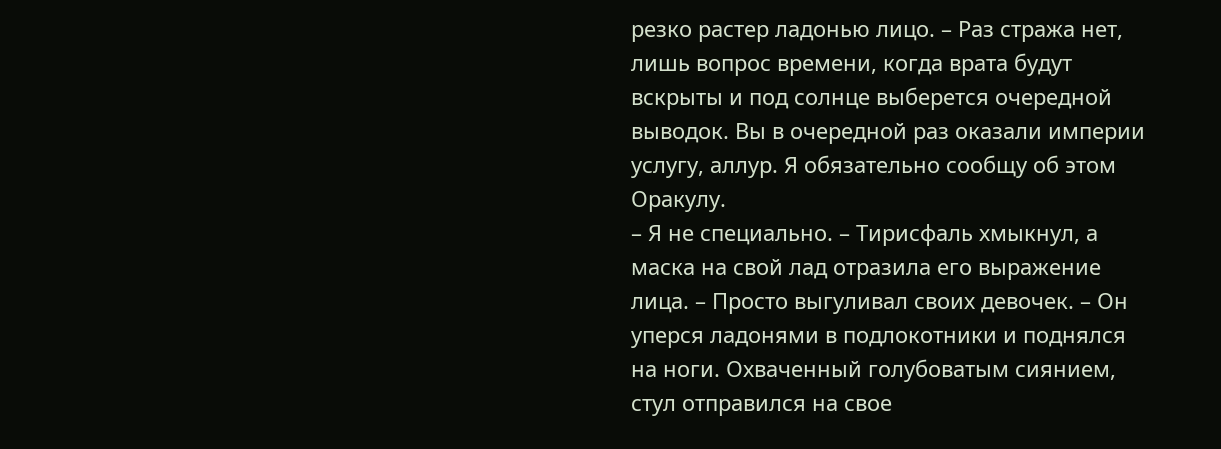резко растер ладонью лицо. – Раз стража нет, лишь вопрос времени, когда врата будут вскрыты и под солнце выберется очередной выводок. Вы в очередной раз оказали империи услугу, аллур. Я обязательно сообщу об этом Оракулу.
– Я не специально. – Тирисфаль хмыкнул, а маска на свой лад отразила его выражение лица. – Просто выгуливал своих девочек. – Он уперся ладонями в подлокотники и поднялся на ноги. Охваченный голубоватым сиянием, стул отправился на свое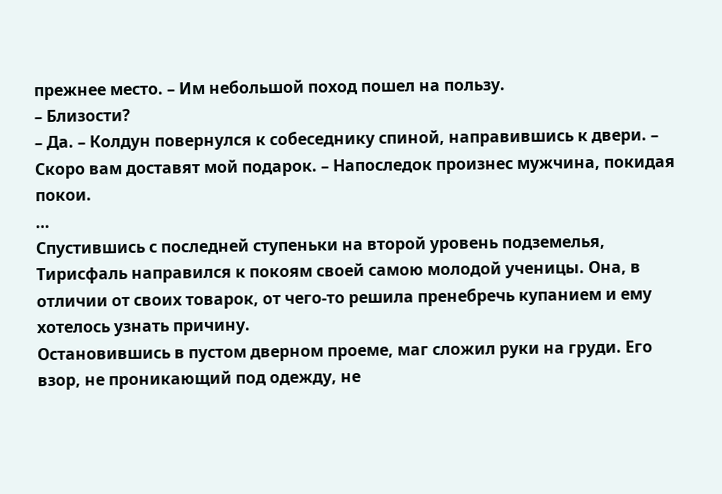прежнее место. – Им небольшой поход пошел на пользу.
– Близости?
– Да. – Колдун повернулся к собеседнику спиной, направившись к двери. – Скоро вам доставят мой подарок. – Напоследок произнес мужчина, покидая покои.
…
Спустившись с последней ступеньки на второй уровень подземелья, Тирисфаль направился к покоям своей самою молодой ученицы. Она, в отличии от своих товарок, от чего-то решила пренебречь купанием и ему хотелось узнать причину.
Остановившись в пустом дверном проеме, маг сложил руки на груди. Его взор, не проникающий под одежду, не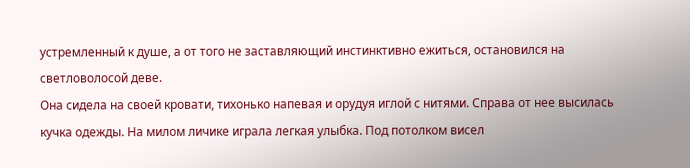устремленный к душе, а от того не заставляющий инстинктивно ежиться, остановился на светловолосой деве.
Она сидела на своей кровати, тихонько напевая и орудуя иглой с нитями. Справа от нее высилась кучка одежды. На милом личике играла легкая улыбка. Под потолком висел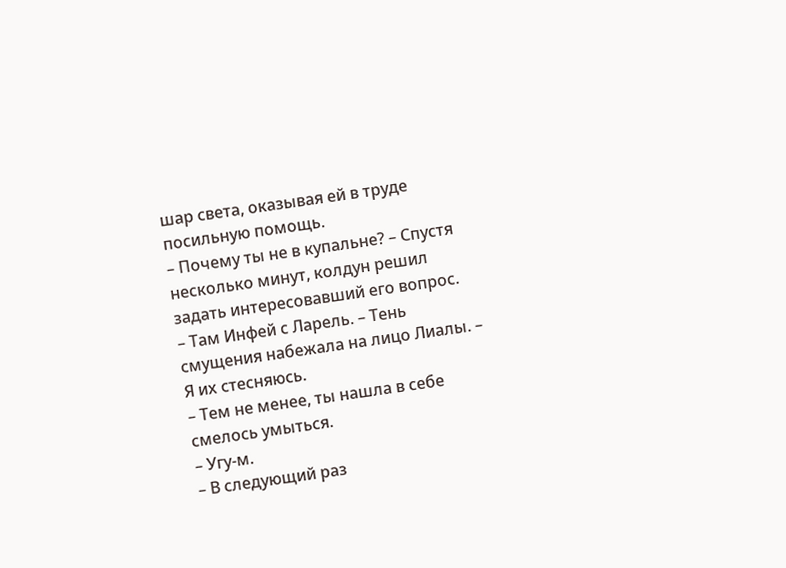шар света, оказывая ей в труде посильную помощь.
– Почему ты не в купальне? – Спустя несколько минут, колдун решил задать интересовавший его вопрос.
– Там Инфей с Ларель. – Тень смущения набежала на лицо Лиалы. – Я их стесняюсь.
– Тем не менее, ты нашла в себе смелось умыться.
– Угу-м.
– В следующий раз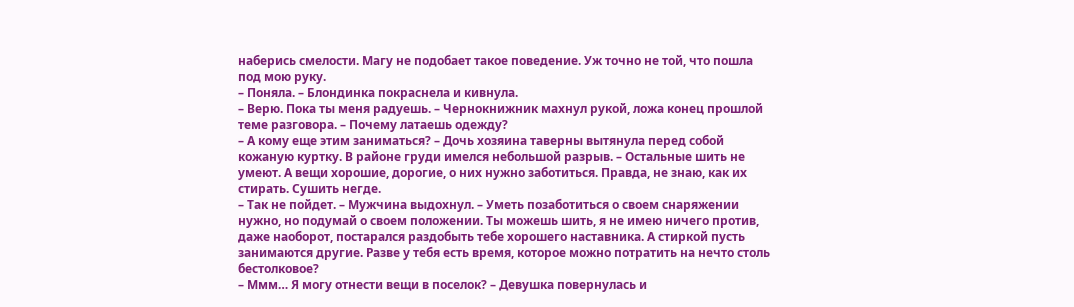наберись смелости. Магу не подобает такое поведение. Уж точно не той, что пошла под мою руку.
– Поняла. – Блондинка покраснела и кивнула.
– Верю. Пока ты меня радуешь. – Чернокнижник махнул рукой, ложа конец прошлой теме разговора. – Почему латаешь одежду?
– А кому еще этим заниматься? – Дочь хозяина таверны вытянула перед собой кожаную куртку. В районе груди имелся небольшой разрыв. – Остальные шить не умеют. А вещи хорошие, дорогие, о них нужно заботиться. Правда, не знаю, как их стирать. Сушить негде.
– Так не пойдет. – Мужчина выдохнул. – Уметь позаботиться о своем снаряжении нужно, но подумай о своем положении. Ты можешь шить, я не имею ничего против, даже наоборот, постарался раздобыть тебе хорошего наставника. А стиркой пусть занимаются другие. Разве у тебя есть время, которое можно потратить на нечто столь бестолковое?
– Ммм… Я могу отнести вещи в поселок? – Девушка повернулась и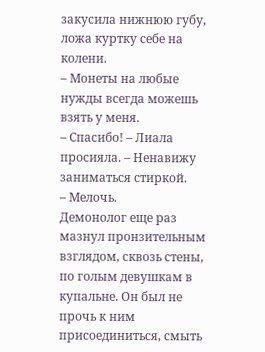закусила нижнюю губу, ложа куртку себе на колени.
– Монеты на любые нужды всегда можешь взять у меня.
– Спасибо! – Лиала просияла. – Ненавижу заниматься стиркой.
– Мелочь.
Демонолог еще раз мазнул пронзительным взглядом, сквозь стены, по голым девушкам в купальне. Он был не прочь к ним присоединиться, смыть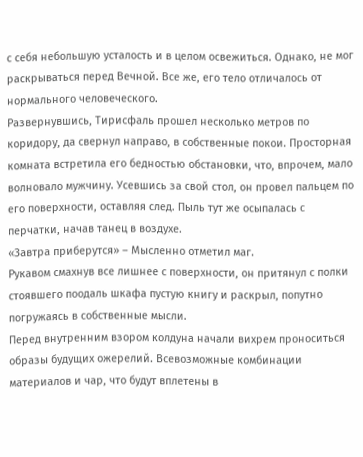с себя небольшую усталость и в целом освежиться. Однако, не мог раскрываться перед Вечной. Все же, его тело отличалось от нормального человеческого.
Развернувшись, Тирисфаль прошел несколько метров по коридору, да свернул направо, в собственные покои. Просторная комната встретила его бедностью обстановки, что, впрочем, мало волновало мужчину. Усевшись за свой стол, он провел пальцем по его поверхности, оставляя след. Пыль тут же осыпалась с перчатки, начав танец в воздухе.
«Завтра приберутся» – Мысленно отметил маг.
Рукавом смахнув все лишнее с поверхности, он притянул с полки стоявшего поодаль шкафа пустую книгу и раскрыл, попутно погружаясь в собственные мысли.
Перед внутренним взором колдуна начали вихрем проноситься образы будущих ожерелий. Всевозможные комбинации материалов и чар, что будут вплетены в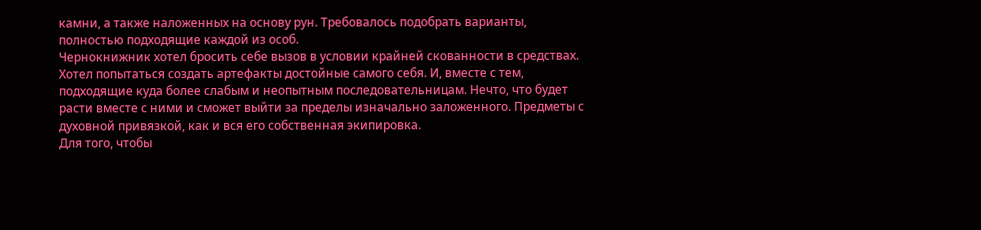камни, а также наложенных на основу рун. Требовалось подобрать варианты, полностью подходящие каждой из особ.
Чернокнижник хотел бросить себе вызов в условии крайней скованности в средствах. Хотел попытаться создать артефакты достойные самого себя. И, вместе с тем, подходящие куда более слабым и неопытным последовательницам. Нечто, что будет расти вместе с ними и сможет выйти за пределы изначально заложенного. Предметы с духовной привязкой, как и вся его собственная экипировка.
Для того, чтобы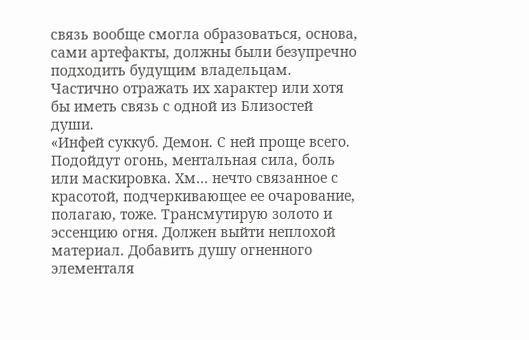связь вообще смогла образоваться, основа, сами артефакты, должны были безупречно подходить будущим владельцам. Частично отражать их характер или хотя бы иметь связь с одной из Близостей души.
«Инфей суккуб. Демон. С ней проще всего. Подойдут огонь, ментальная сила, боль или маскировка. Хм… нечто связанное с красотой, подчеркивающее ее очарование, полагаю, тоже. Трансмутирую золото и эссенцию огня. Должен выйти неплохой материал. Добавить душу огненного элементаля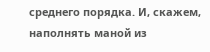среднего порядка. И, скажем, наполнять маной из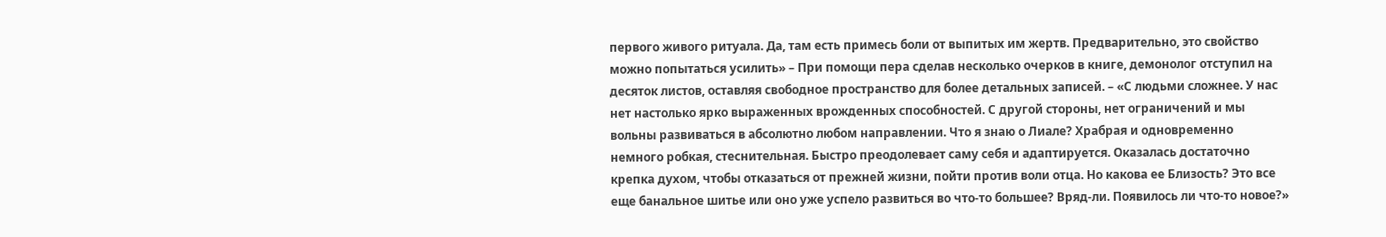первого живого ритуала. Да, там есть примесь боли от выпитых им жертв. Предварительно, это свойство можно попытаться усилить» – При помощи пера сделав несколько очерков в книге, демонолог отступил на десяток листов, оставляя свободное пространство для более детальных записей. – «С людьми сложнее. У нас нет настолько ярко выраженных врожденных способностей. С другой стороны, нет ограничений и мы вольны развиваться в абсолютно любом направлении. Что я знаю о Лиале? Храбрая и одновременно немного робкая, стеснительная. Быстро преодолевает саму себя и адаптируется. Оказалась достаточно крепка духом, чтобы отказаться от прежней жизни, пойти против воли отца. Но какова ее Близость? Это все еще банальное шитье или оно уже успело развиться во что-то большее? Вряд-ли. Появилось ли что-то новое?»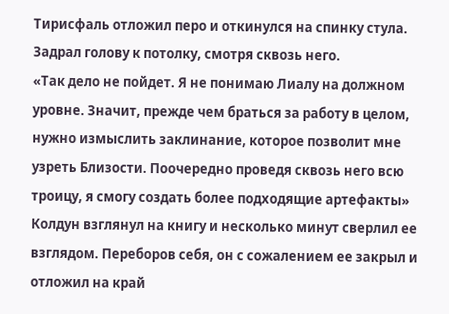Тирисфаль отложил перо и откинулся на спинку стула. Задрал голову к потолку, смотря сквозь него.
«Так дело не пойдет. Я не понимаю Лиалу на должном уровне. Значит, прежде чем браться за работу в целом, нужно измыслить заклинание, которое позволит мне узреть Близости. Поочередно проведя сквозь него всю троицу, я смогу создать более подходящие артефакты»
Колдун взглянул на книгу и несколько минут сверлил ее взглядом. Переборов себя, он с сожалением ее закрыл и отложил на край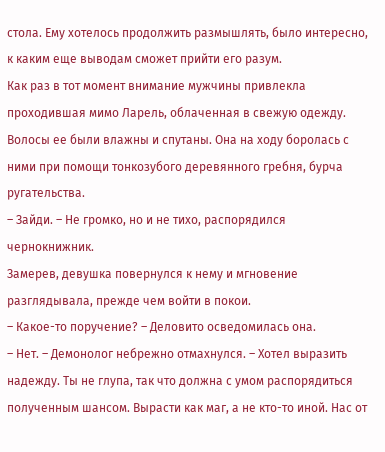стола. Ему хотелось продолжить размышлять, было интересно, к каким еще выводам сможет прийти его разум.
Как раз в тот момент внимание мужчины привлекла проходившая мимо Ларель, облаченная в свежую одежду. Волосы ее были влажны и спутаны. Она на ходу боролась с ними при помощи тонкозубого деревянного гребня, бурча ругательства.
– Зайди. – Не громко, но и не тихо, распорядился чернокнижник.
Замерев, девушка повернулся к нему и мгновение разглядывала, прежде чем войти в покои.
– Какое-то поручение? – Деловито осведомилась она.
– Нет. – Демонолог небрежно отмахнулся. – Хотел выразить надежду. Ты не глупа, так что должна с умом распорядиться полученным шансом. Вырасти как маг, а не кто-то иной. Нас от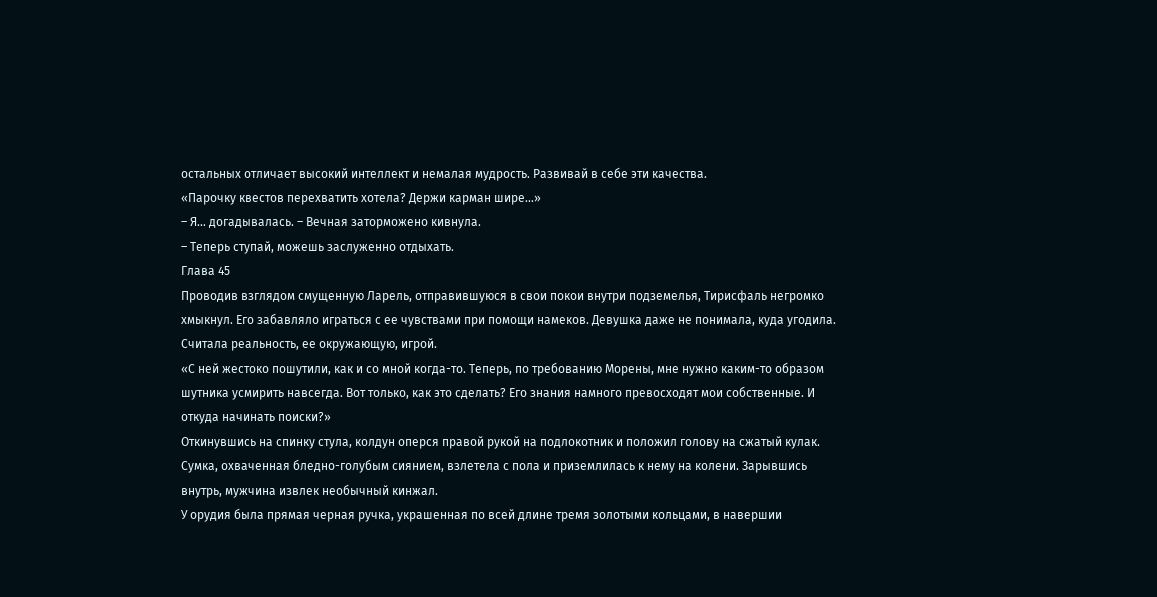остальных отличает высокий интеллект и немалая мудрость. Развивай в себе эти качества.
«Парочку квестов перехватить хотела? Держи карман шире…»
– Я… догадывалась. – Вечная заторможено кивнула.
– Теперь ступай, можешь заслуженно отдыхать.
Глава 45
Проводив взглядом смущенную Ларель, отправившуюся в свои покои внутри подземелья, Тирисфаль негромко хмыкнул. Его забавляло играться с ее чувствами при помощи намеков. Девушка даже не понимала, куда угодила. Считала реальность, ее окружающую, игрой.
«С ней жестоко пошутили, как и со мной когда-то. Теперь, по требованию Морены, мне нужно каким-то образом шутника усмирить навсегда. Вот только, как это сделать? Его знания намного превосходят мои собственные. И откуда начинать поиски?»
Откинувшись на спинку стула, колдун оперся правой рукой на подлокотник и положил голову на сжатый кулак. Сумка, охваченная бледно-голубым сиянием, взлетела с пола и приземлилась к нему на колени. Зарывшись внутрь, мужчина извлек необычный кинжал.
У орудия была прямая черная ручка, украшенная по всей длине тремя золотыми кольцами, в навершии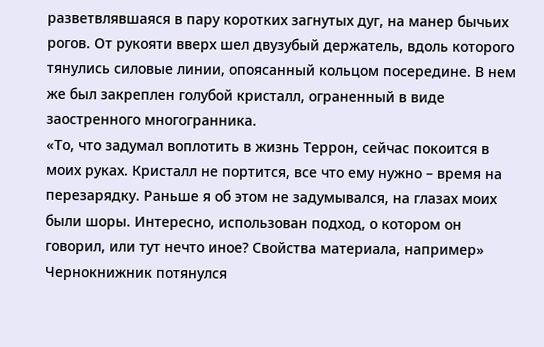разветвлявшаяся в пару коротких загнутых дуг, на манер бычьих рогов. От рукояти вверх шел двузубый держатель, вдоль которого тянулись силовые линии, опоясанный кольцом посередине. В нем же был закреплен голубой кристалл, ограненный в виде заостренного многогранника.
«То, что задумал воплотить в жизнь Террон, сейчас покоится в моих руках. Кристалл не портится, все что ему нужно – время на перезарядку. Раньше я об этом не задумывался, на глазах моих были шоры. Интересно, использован подход, о котором он говорил, или тут нечто иное? Свойства материала, например»
Чернокнижник потянулся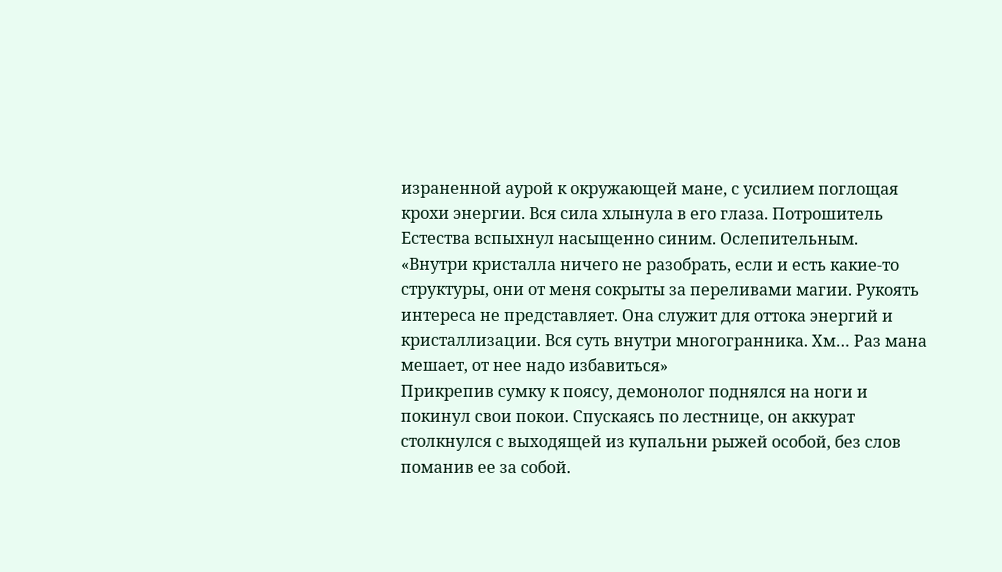израненной аурой к окружающей мане, с усилием поглощая крохи энергии. Вся сила хлынула в его глаза. Потрошитель Естества вспыхнул насыщенно синим. Ослепительным.
«Внутри кристалла ничего не разобрать, если и есть какие-то структуры, они от меня сокрыты за переливами магии. Рукоять интереса не представляет. Она служит для оттока энергий и кристаллизации. Вся суть внутри многогранника. Хм… Раз мана мешает, от нее надо избавиться»
Прикрепив сумку к поясу, демонолог поднялся на ноги и покинул свои покои. Спускаясь по лестнице, он аккурат столкнулся с выходящей из купальни рыжей особой, без слов поманив ее за собой.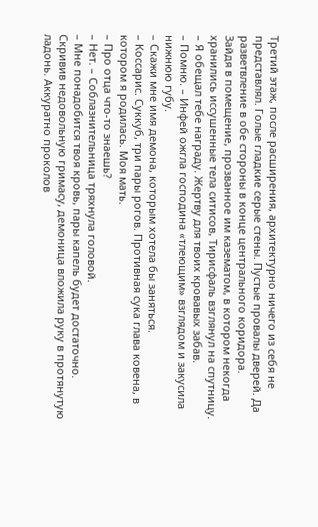Третий этаж, после расширения, архитектурно ничего из себя не представлял. Голые гладкие серые стены. Пустые провалы дверей. Да разветвление в обе стороны в конце центрального коридора.
Зайдя в помещение, прозванное им казематом, в котором некогда хранились иссушенные тела ситисов, Тирисфаль взглянул на спутницу.
– Я обещал тебе награду. Жертву для твоих кровавых забав.
– Помню. – Инфей ожгла господина «тлеющим» взглядом и закусила нижнюю губу.
– Скажи мне имя демона, которым хотела бы заняться.
– Коссарис. Суккуб, три пары рогов. Противная сука глава ковена, в котором я родилась. Моя мать.
– Про отца что-то знаешь?
– Нет. – Соблазнительница тряхнула головой.
– Мне понадобится твоя кровь, пары капель будет достаточно.
Скривив недовольную гримасу, демоница вложила руку в протянутую ладонь. Аккуратно проколов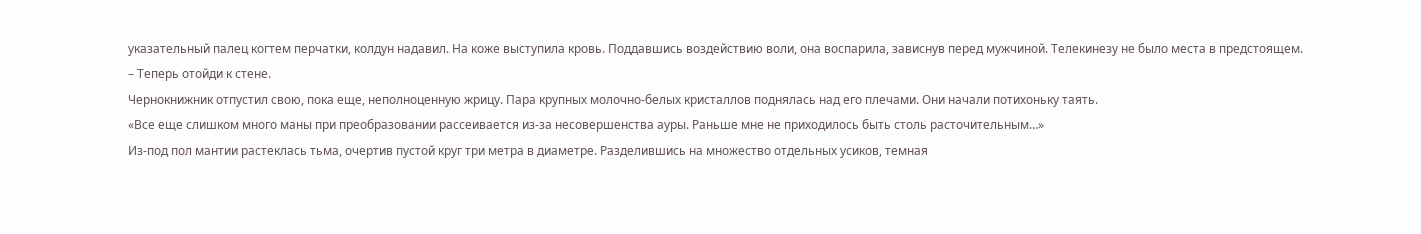указательный палец когтем перчатки, колдун надавил. На коже выступила кровь. Поддавшись воздействию воли, она воспарила, зависнув перед мужчиной. Телекинезу не было места в предстоящем.
– Теперь отойди к стене.
Чернокнижник отпустил свою, пока еще, неполноценную жрицу. Пара крупных молочно-белых кристаллов поднялась над его плечами. Они начали потихоньку таять.
«Все еще слишком много маны при преобразовании рассеивается из-за несовершенства ауры. Раньше мне не приходилось быть столь расточительным…»
Из-под пол мантии растеклась тьма, очертив пустой круг три метра в диаметре. Разделившись на множество отдельных усиков, темная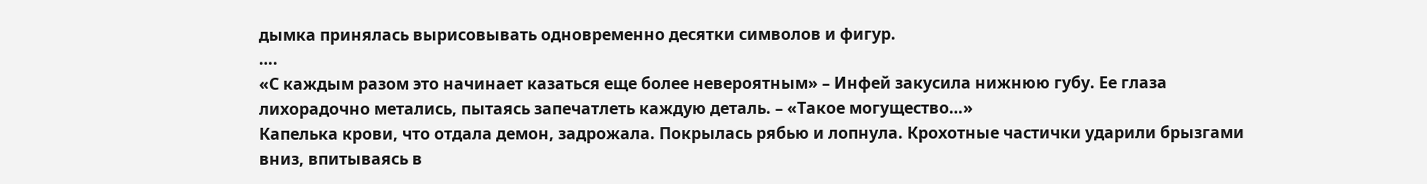дымка принялась вырисовывать одновременно десятки символов и фигур.
….
«С каждым разом это начинает казаться еще более невероятным» – Инфей закусила нижнюю губу. Ее глаза лихорадочно метались, пытаясь запечатлеть каждую деталь. – «Такое могущество…»
Капелька крови, что отдала демон, задрожала. Покрылась рябью и лопнула. Крохотные частички ударили брызгами вниз, впитываясь в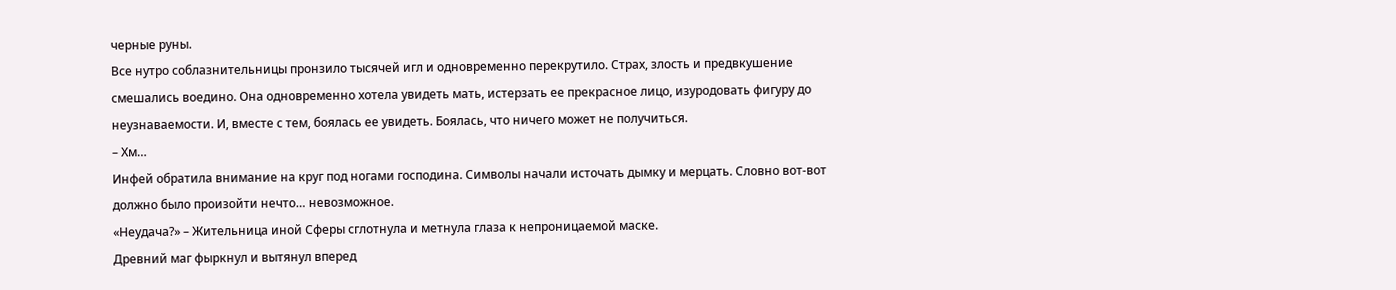черные руны.
Все нутро соблазнительницы пронзило тысячей игл и одновременно перекрутило. Страх, злость и предвкушение смешались воедино. Она одновременно хотела увидеть мать, истерзать ее прекрасное лицо, изуродовать фигуру до неузнаваемости. И, вместе с тем, боялась ее увидеть. Боялась, что ничего может не получиться.
– Хм…
Инфей обратила внимание на круг под ногами господина. Символы начали источать дымку и мерцать. Словно вот-вот должно было произойти нечто… невозможное.
«Неудача?» – Жительница иной Сферы сглотнула и метнула глаза к непроницаемой маске.
Древний маг фыркнул и вытянул вперед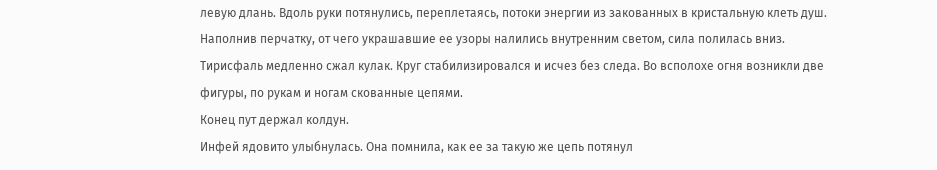левую длань. Вдоль руки потянулись, переплетаясь, потоки энергии из закованных в кристальную клеть душ. Наполнив перчатку, от чего украшавшие ее узоры налились внутренним светом, сила полилась вниз.
Тирисфаль медленно сжал кулак. Круг стабилизировался и исчез без следа. Во всполохе огня возникли две фигуры, по рукам и ногам скованные цепями.
Конец пут держал колдун.
Инфей ядовито улыбнулась. Она помнила, как ее за такую же цепь потянул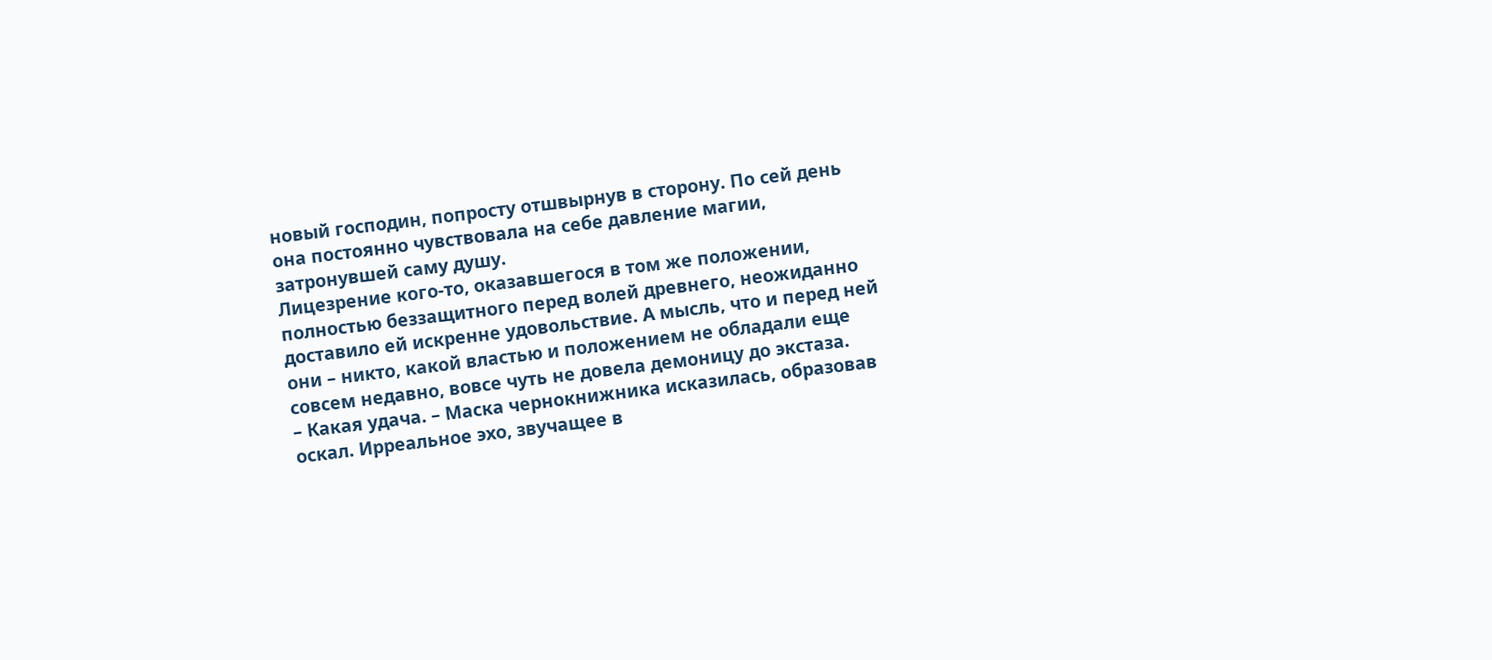новый господин, попросту отшвырнув в сторону. По сей день она постоянно чувствовала на себе давление магии, затронувшей саму душу.
Лицезрение кого-то, оказавшегося в том же положении, полностью беззащитного перед волей древнего, неожиданно доставило ей искренне удовольствие. А мысль, что и перед ней они – никто, какой властью и положением не обладали еще совсем недавно, вовсе чуть не довела демоницу до экстаза.
– Какая удача. – Маска чернокнижника исказилась, образовав оскал. Ирреальное эхо, звучащее в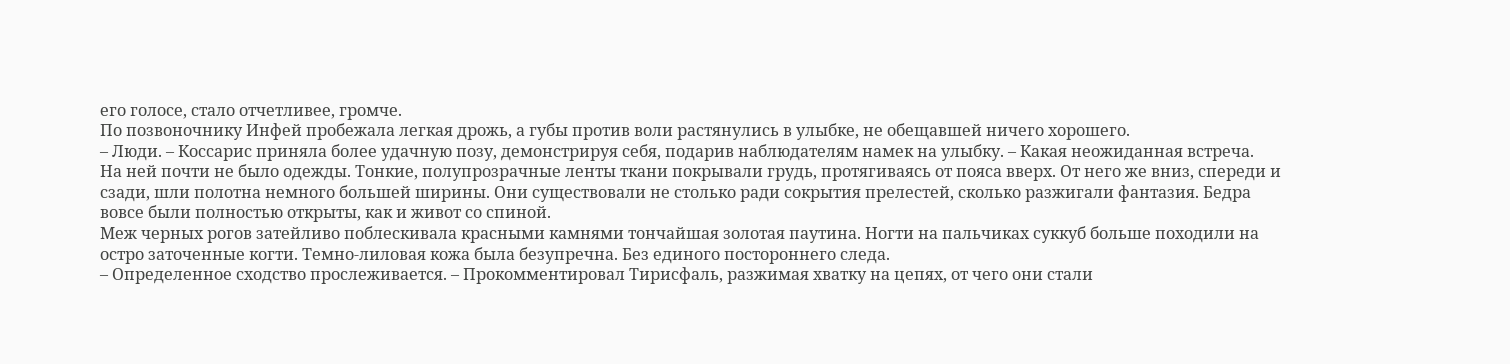его голосе, стало отчетливее, громче.
По позвоночнику Инфей пробежала легкая дрожь, а губы против воли растянулись в улыбке, не обещавшей ничего хорошего.
– Люди. – Коссарис приняла более удачную позу, демонстрируя себя, подарив наблюдателям намек на улыбку. – Какая неожиданная встреча.
На ней почти не было одежды. Тонкие, полупрозрачные ленты ткани покрывали грудь, протягиваясь от пояса вверх. От него же вниз, спереди и сзади, шли полотна немного большей ширины. Они существовали не столько ради сокрытия прелестей, сколько разжигали фантазия. Бедра вовсе были полностью открыты, как и живот со спиной.
Меж черных рогов затейливо поблескивала красными камнями тончайшая золотая паутина. Ногти на пальчиках суккуб больше походили на остро заточенные когти. Темно-лиловая кожа была безупречна. Без единого постороннего следа.
– Определенное сходство прослеживается. – Прокомментировал Тирисфаль, разжимая хватку на цепях, от чего они стали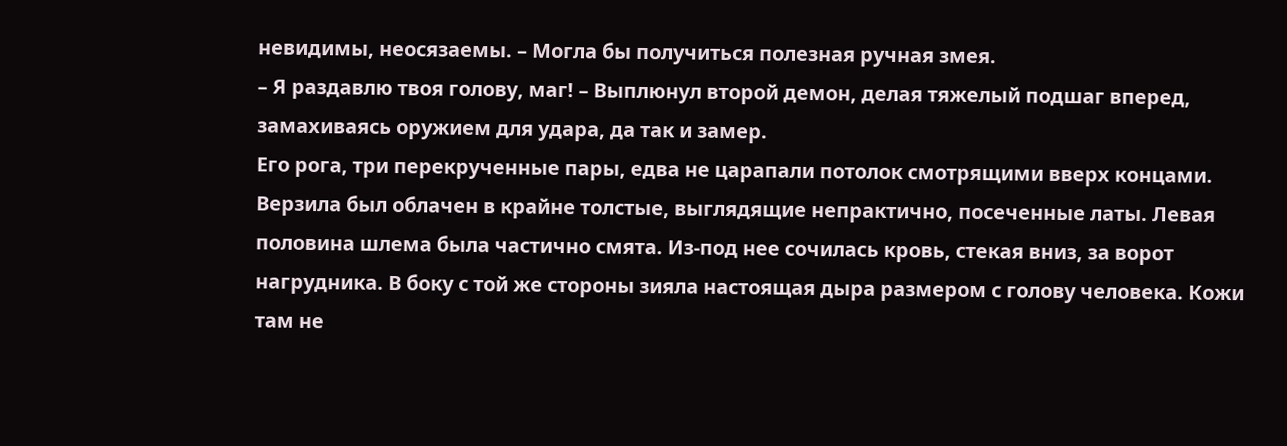невидимы, неосязаемы. – Могла бы получиться полезная ручная змея.
– Я раздавлю твоя голову, маг! – Выплюнул второй демон, делая тяжелый подшаг вперед, замахиваясь оружием для удара, да так и замер.
Его рога, три перекрученные пары, едва не царапали потолок смотрящими вверх концами. Верзила был облачен в крайне толстые, выглядящие непрактично, посеченные латы. Левая половина шлема была частично смята. Из-под нее сочилась кровь, стекая вниз, за ворот нагрудника. В боку с той же стороны зияла настоящая дыра размером с голову человека. Кожи там не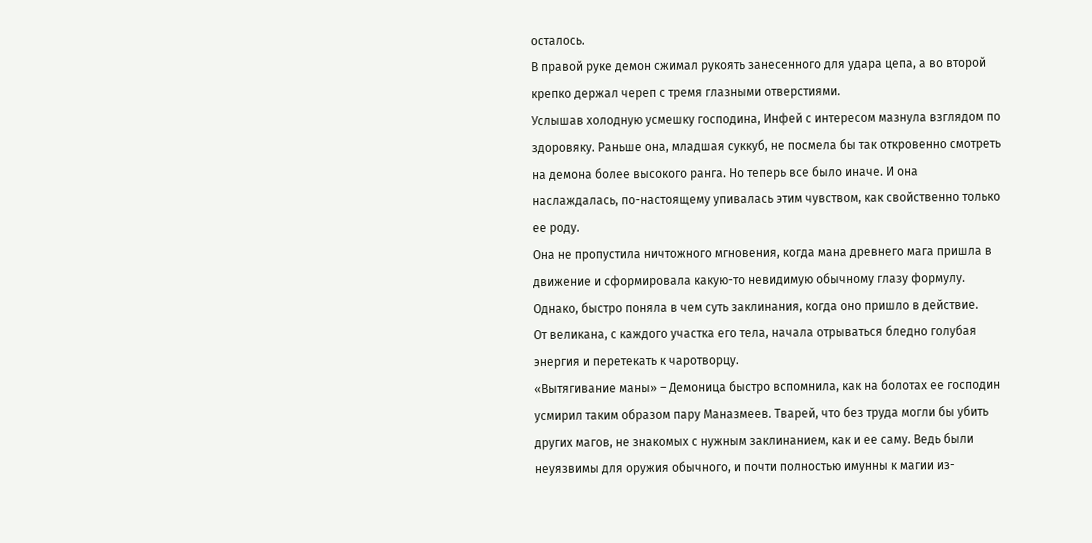осталось.
В правой руке демон сжимал рукоять занесенного для удара цепа, а во второй крепко держал череп с тремя глазными отверстиями.
Услышав холодную усмешку господина, Инфей с интересом мазнула взглядом по здоровяку. Раньше она, младшая суккуб, не посмела бы так откровенно смотреть на демона более высокого ранга. Но теперь все было иначе. И она наслаждалась, по-настоящему упивалась этим чувством, как свойственно только ее роду.
Она не пропустила ничтожного мгновения, когда мана древнего мага пришла в движение и сформировала какую-то невидимую обычному глазу формулу. Однако, быстро поняла в чем суть заклинания, когда оно пришло в действие.
От великана, с каждого участка его тела, начала отрываться бледно голубая энергия и перетекать к чаротворцу.
«Вытягивание маны» – Демоница быстро вспомнила, как на болотах ее господин усмирил таким образом пару Маназмеев. Тварей, что без труда могли бы убить других магов, не знакомых с нужным заклинанием, как и ее саму. Ведь были неуязвимы для оружия обычного, и почти полностью имунны к магии из-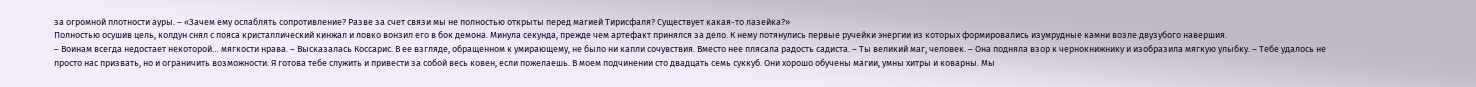за огромной плотности ауры. – «Зачем ему ослаблять сопротивление? Разве за счет связи мы не полностью открыты перед магией Тирисфаля? Существует какая-то лазейка?»
Полностью осушив цель, колдун снял с пояса кристаллический кинжал и ловко вонзил его в бок демона. Минула секунда, прежде чем артефакт принялся за дело. К нему потянулись первые ручейки энергии из которых формировались изумрудные камни возле двузубого навершия.
– Воинам всегда недостает некоторой… мягкости нрава. – Высказалась Коссарис. В ее взгляде, обращенном к умирающему, не было ни капли сочувствия. Вместо нее плясала радость садиста. – Ты великий маг, человек. – Она подняла взор к чернокнижнику и изобразила мягкую улыбку. – Тебе удалось не просто нас призвать, но и ограничить возможности. Я готова тебе служить и привести за собой весь ковен, если пожелаешь. В моем подчинении сто двадцать семь суккуб. Они хорошо обучены магии, умны хитры и коварны. Мы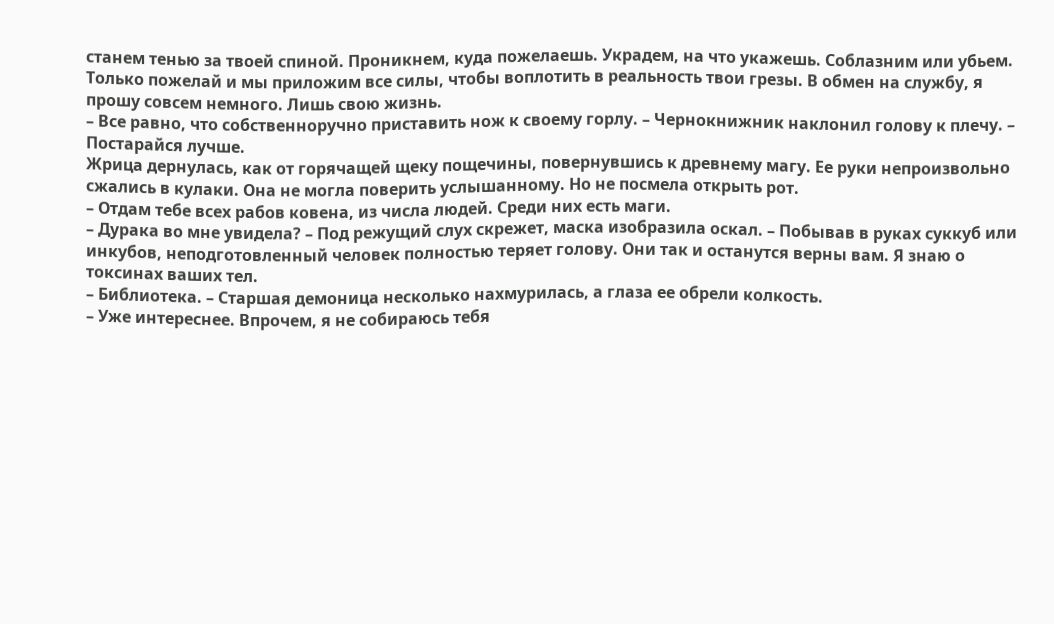станем тенью за твоей спиной. Проникнем, куда пожелаешь. Украдем, на что укажешь. Соблазним или убьем. Только пожелай и мы приложим все силы, чтобы воплотить в реальность твои грезы. В обмен на службу, я прошу совсем немного. Лишь свою жизнь.
– Все равно, что собственноручно приставить нож к своему горлу. – Чернокнижник наклонил голову к плечу. – Постарайся лучше.
Жрица дернулась, как от горячащей щеку пощечины, повернувшись к древнему магу. Ее руки непроизвольно сжались в кулаки. Она не могла поверить услышанному. Но не посмела открыть рот.
– Отдам тебе всех рабов ковена, из числа людей. Среди них есть маги.
– Дурака во мне увидела? – Под режущий слух скрежет, маска изобразила оскал. – Побывав в руках суккуб или инкубов, неподготовленный человек полностью теряет голову. Они так и останутся верны вам. Я знаю о токсинах ваших тел.
– Библиотека. – Старшая демоница несколько нахмурилась, а глаза ее обрели колкость.
– Уже интереснее. Впрочем, я не собираюсь тебя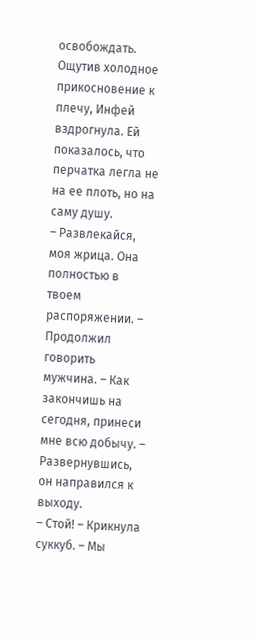освобождать.
Ощутив холодное прикосновение к плечу, Инфей вздрогнула. Ей показалось, что перчатка легла не на ее плоть, но на саму душу.
– Развлекайся, моя жрица. Она полностью в твоем распоряжении. – Продолжил говорить мужчина. – Как закончишь на сегодня, принеси мне всю добычу. – Развернувшись, он направился к выходу.
– Стой! – Крикнула суккуб. – Мы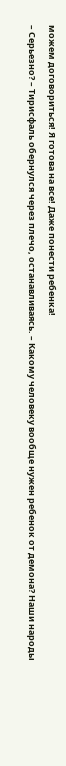можем договориться! Я готова на все! Даже понести ребенка!
– Серьезно? – Тирисфаль обернулся через плечо, останавливаясь. – Какому человеку вообще нужен ребенок от демона? Наши народы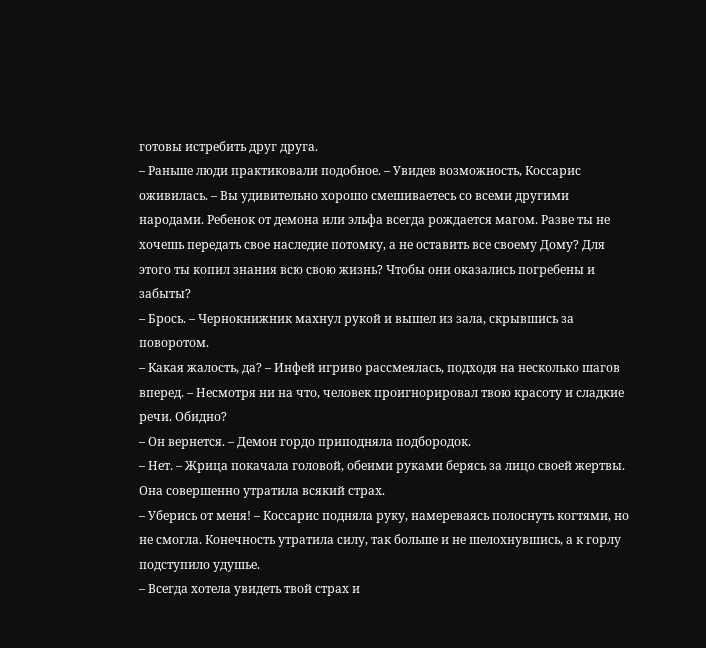готовы истребить друг друга.
– Раньше люди практиковали подобное. – Увидев возможность, Коссарис оживилась. – Вы удивительно хорошо смешиваетесь со всеми другими народами. Ребенок от демона или эльфа всегда рождается магом. Разве ты не хочешь передать свое наследие потомку, а не оставить все своему Дому? Для этого ты копил знания всю свою жизнь? Чтобы они оказались погребены и забыты?
– Брось. – Чернокнижник махнул рукой и вышел из зала, скрывшись за поворотом.
– Какая жалость, да? – Инфей игриво рассмеялась, подходя на несколько шагов вперед. – Несмотря ни на что, человек проигнорировал твою красоту и сладкие речи. Обидно?
– Он вернется. – Демон гордо приподняла подбородок.
– Нет. – Жрица покачала головой, обеими руками берясь за лицо своей жертвы. Она совершенно утратила всякий страх.
– Уберись от меня! – Коссарис подняла руку, намереваясь полоснуть когтями, но не смогла. Конечность утратила силу, так больше и не шелохнувшись, а к горлу подступило удушье.
– Всегда хотела увидеть твой страх и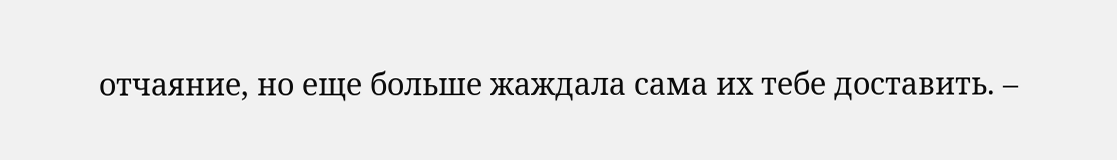отчаяние, но еще больше жаждала сама их тебе доставить. –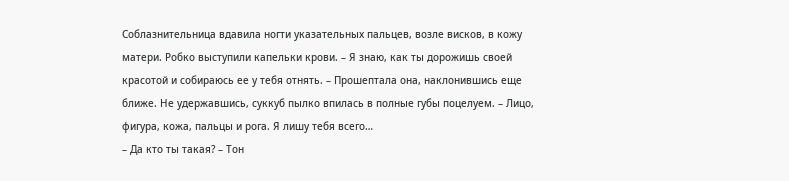Соблазнительница вдавила ногти указательных пальцев, возле висков, в кожу матери. Робко выступили капельки крови. – Я знаю, как ты дорожишь своей красотой и собираюсь ее у тебя отнять. – Прошептала она, наклонившись еще ближе. Не удержавшись, суккуб пылко впилась в полные губы поцелуем. – Лицо, фигура, кожа, пальцы и рога. Я лишу тебя всего…
– Да кто ты такая? – Тон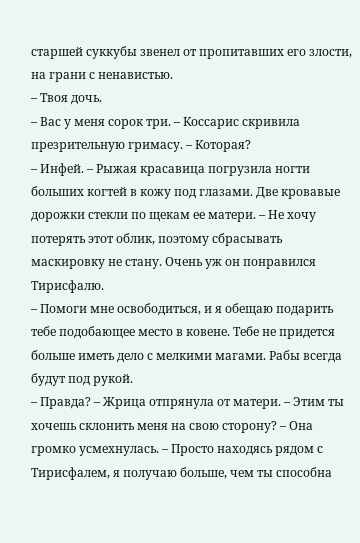старшей суккубы звенел от пропитавших его злости, на грани с ненавистью.
– Твоя дочь.
– Вас у меня сорок три. – Коссарис скривила презрительную гримасу. – Которая?
– Инфей. – Рыжая красавица погрузила ногти больших когтей в кожу под глазами. Две кровавые дорожки стекли по щекам ее матери. – Не хочу потерять этот облик, поэтому сбрасывать маскировку не стану. Очень уж он понравился Тирисфалю.
– Помоги мне освободиться, и я обещаю подарить тебе подобающее место в ковене. Тебе не придется больше иметь дело с мелкими магами. Рабы всегда будут под рукой.
– Правда? – Жрица отпрянула от матери. – Этим ты хочешь склонить меня на свою сторону? – Она громко усмехнулась. – Просто находясь рядом с Тирисфалем, я получаю больше, чем ты способна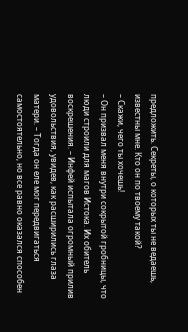предложить. Секреты, о которых ты не ведаешь, известны мне. Кто он по твоему такой?
– Скажи, чего ты хочешь!
– Он призвал меня внутри сокрытой гробницы, что люди строили для магов Истока. Их обитель воскрешения. – Инфей испытала огромный прилив удовольствия, увидев, как расширились глаза матери. – Тогда он еле мог передвигаться самостоятельно, но все равно оказался способен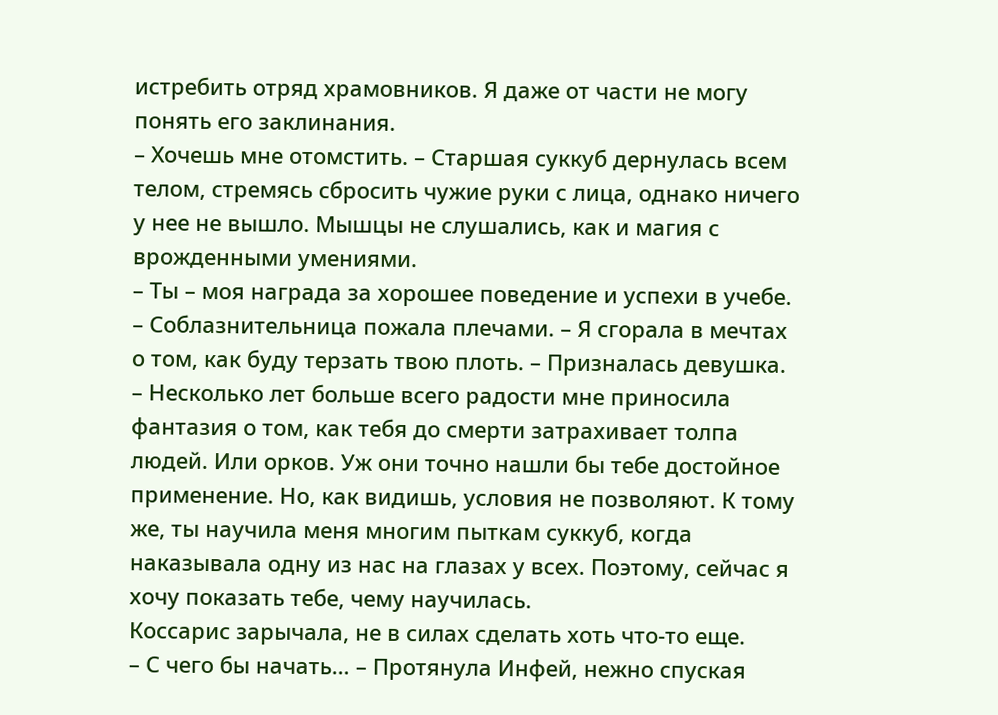истребить отряд храмовников. Я даже от части не могу понять его заклинания.
– Хочешь мне отомстить. – Старшая суккуб дернулась всем телом, стремясь сбросить чужие руки с лица, однако ничего у нее не вышло. Мышцы не слушались, как и магия с врожденными умениями.
– Ты – моя награда за хорошее поведение и успехи в учебе. – Соблазнительница пожала плечами. – Я сгорала в мечтах о том, как буду терзать твою плоть. – Призналась девушка. – Несколько лет больше всего радости мне приносила фантазия о том, как тебя до смерти затрахивает толпа людей. Или орков. Уж они точно нашли бы тебе достойное применение. Но, как видишь, условия не позволяют. К тому же, ты научила меня многим пыткам суккуб, когда наказывала одну из нас на глазах у всех. Поэтому, сейчас я хочу показать тебе, чему научилась.
Коссарис зарычала, не в силах сделать хоть что-то еще.
– С чего бы начать… – Протянула Инфей, нежно спуская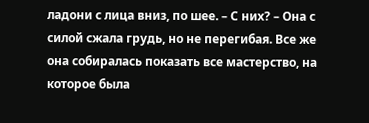ладони с лица вниз, по шее. – С них? – Она с силой сжала грудь, но не перегибая. Все же она собиралась показать все мастерство, на которое была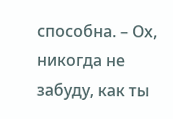способна. – Ох, никогда не забуду, как ты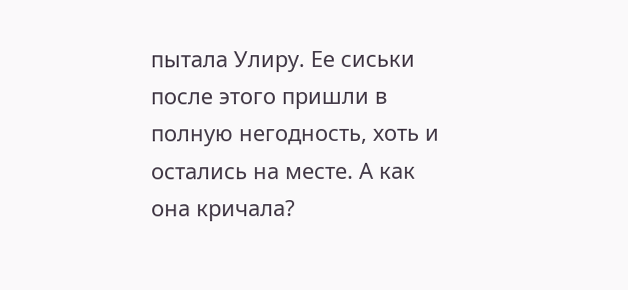пытала Улиру. Ее сиськи после этого пришли в полную негодность, хоть и остались на месте. А как она кричала?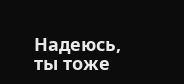Надеюсь, ты тоже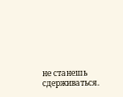не станешь сдерживаться.